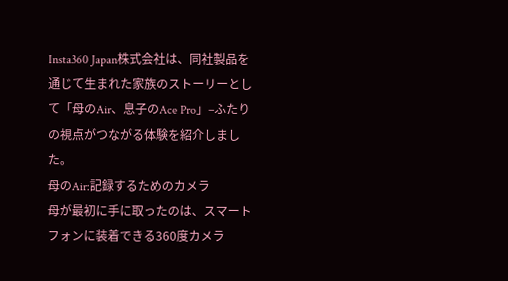Insta360 Japan株式会社は、同社製品を通じて生まれた家族のストーリーとして「母のAir、息子のAce Pro」–ふたりの視点がつながる体験を紹介しました。
母のAir:記録するためのカメラ
母が最初に手に取ったのは、スマートフォンに装着できる360度カメラ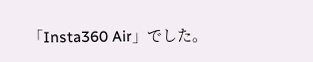「Insta360 Air」でした。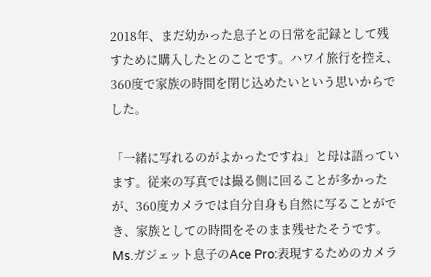2018年、まだ幼かった息子との日常を記録として残すために購入したとのことです。ハワイ旅行を控え、360度で家族の時間を閉じ込めたいという思いからでした。

「一緒に写れるのがよかったですね」と母は語っています。従来の写真では撮る側に回ることが多かったが、360度カメラでは自分自身も自然に写ることができ、家族としての時間をそのまま残せたそうです。
Ms.ガジェット息子のAce Pro:表現するためのカメラ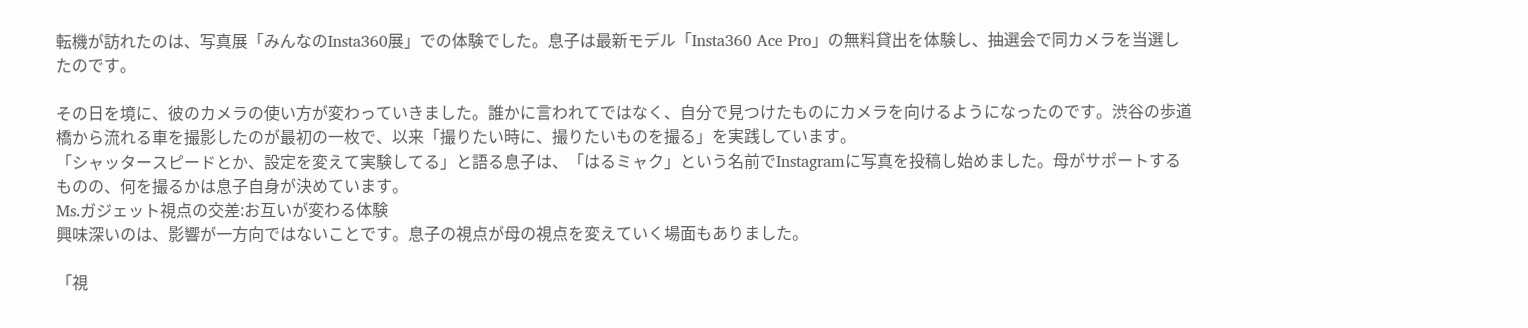転機が訪れたのは、写真展「みんなのInsta360展」での体験でした。息子は最新モデル「Insta360 Ace Pro」の無料貸出を体験し、抽選会で同カメラを当選したのです。

その日を境に、彼のカメラの使い方が変わっていきました。誰かに言われてではなく、自分で見つけたものにカメラを向けるようになったのです。渋谷の歩道橋から流れる車を撮影したのが最初の一枚で、以来「撮りたい時に、撮りたいものを撮る」を実践しています。
「シャッタースピードとか、設定を変えて実験してる」と語る息子は、「はるミャク」という名前でInstagramに写真を投稿し始めました。母がサポートするものの、何を撮るかは息子自身が決めています。
Ms.ガジェット視点の交差:お互いが変わる体験
興味深いのは、影響が一方向ではないことです。息子の視点が母の視点を変えていく場面もありました。

「視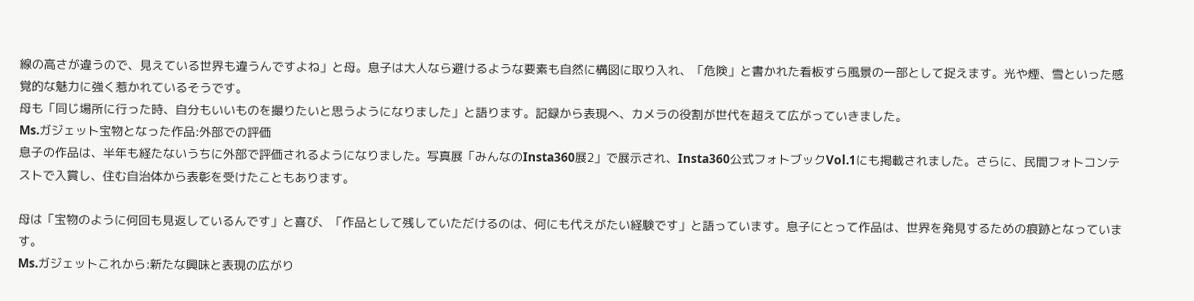線の高さが違うので、見えている世界も違うんですよね」と母。息子は大人なら避けるような要素も自然に構図に取り入れ、「危険」と書かれた看板すら風景の一部として捉えます。光や煙、雪といった感覚的な魅力に強く惹かれているそうです。
母も「同じ場所に行った時、自分もいいものを撮りたいと思うようになりました」と語ります。記録から表現へ、カメラの役割が世代を超えて広がっていきました。
Ms.ガジェット宝物となった作品:外部での評価
息子の作品は、半年も経たないうちに外部で評価されるようになりました。写真展「みんなのInsta360展2」で展示され、Insta360公式フォトブックVol.1にも掲載されました。さらに、民間フォトコンテストで入賞し、住む自治体から表彰を受けたこともあります。

母は「宝物のように何回も見返しているんです」と喜び、「作品として残していただけるのは、何にも代えがたい経験です」と語っています。息子にとって作品は、世界を発見するための痕跡となっています。
Ms.ガジェットこれから:新たな興味と表現の広がり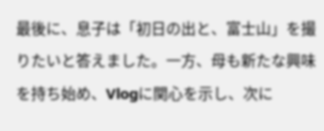最後に、息子は「初日の出と、富士山」を撮りたいと答えました。一方、母も新たな興味を持ち始め、Vlogに関心を示し、次に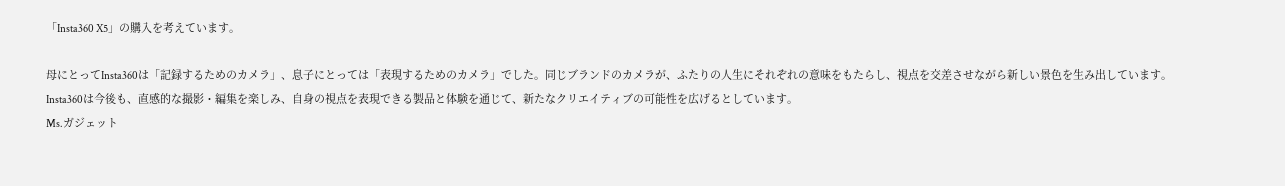「Insta360 X5」の購入を考えています。

母にとってInsta360は「記録するためのカメラ」、息子にとっては「表現するためのカメラ」でした。同じブランドのカメラが、ふたりの人生にそれぞれの意味をもたらし、視点を交差させながら新しい景色を生み出しています。
Insta360は今後も、直感的な撮影・編集を楽しみ、自身の視点を表現できる製品と体験を通じて、新たなクリエイティブの可能性を広げるとしています。
Ms.ガジェット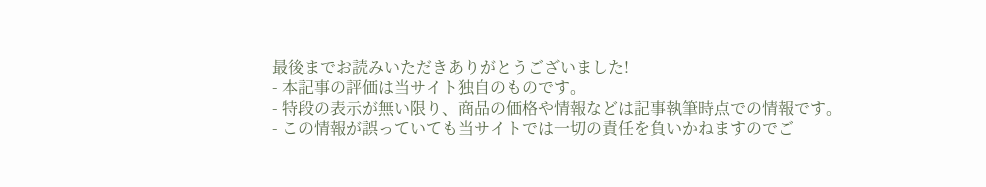最後までお読みいただきありがとうございました!
- 本記事の評価は当サイト独自のものです。
- 特段の表示が無い限り、商品の価格や情報などは記事執筆時点での情報です。
- この情報が誤っていても当サイトでは一切の責任を負いかねますのでご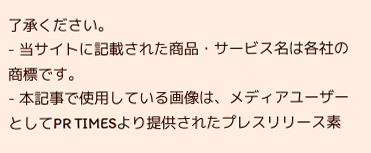了承ください。
- 当サイトに記載された商品・サービス名は各社の商標です。
- 本記事で使用している画像は、メディアユーザーとしてPR TIMESより提供されたプレスリリース素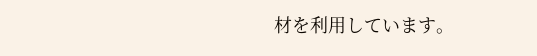材を利用しています。